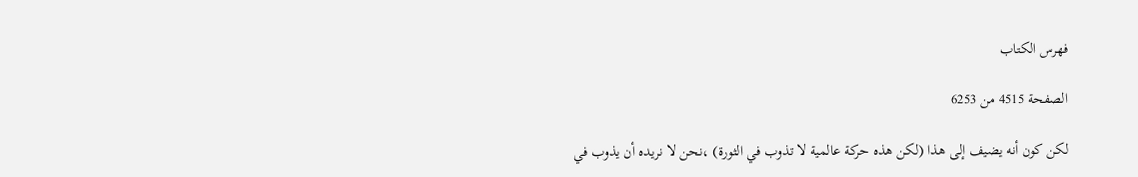فهرس الكتاب

الصفحة 4515 من 6253

لكن كون أنه يضيف إلى هذا (لكن هذه حركة عالمية لا تذوب في الثورة) ،نحن لا نريده أن يذوب في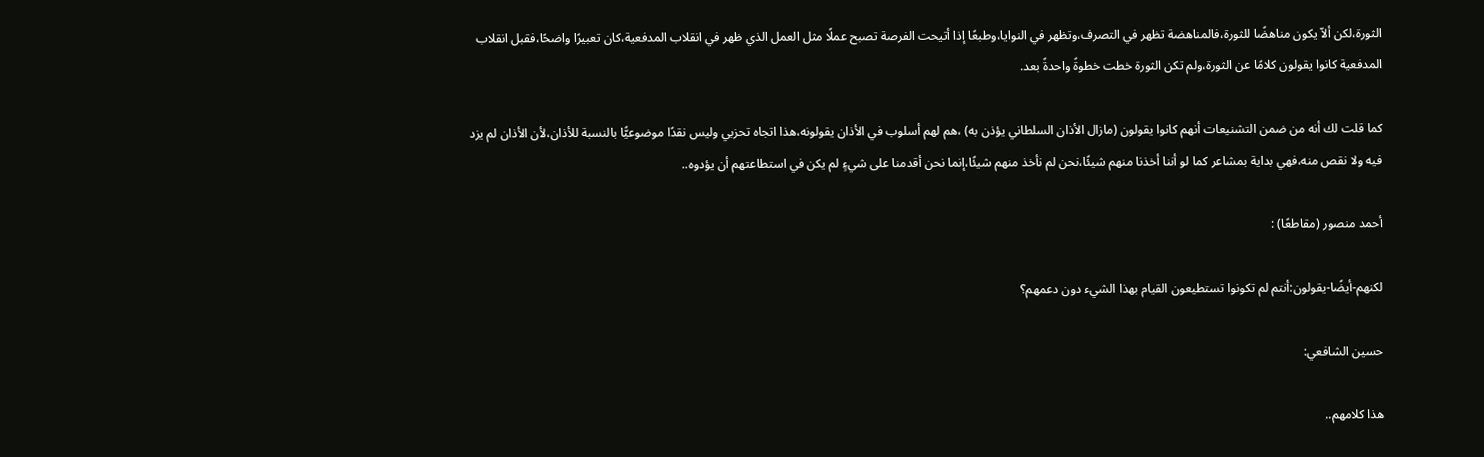الثورة،لكن ألاّ يكون مناهضًا للثورة،فالمناهضة تظهر في التصرف،وتظهر في النوايا،وطبعًا إذا أتيحت الفرصة تصبح عملًا مثل العمل الذي ظهر في انقلاب المدفعية،كان تعبيرًا واضحًا،فقبل انقلاب المدفعية كانوا يقولون كلامًا عن الثورة،ولم تكن الثورة خطت خطوةً واحدةً بعد.

كما قلت لك أنه من ضمن التشنيعات أنهم كانوا يقولون (مازال الأذان السلطاني يؤذن به) ،هم لهم أسلوب في الأذان يقولونه،هذا اتجاه تحزبي وليس نقدًا موضوعيًّا بالنسبة للأذان،لأن الأذان لم يزد فيه ولا نقص منه،فهي بداية بمشاعر كما لو أننا أخذنا منهم شيئًا،نحن لم نأخذ منهم شيئًا،إنما نحن أقدمنا على شيءٍ لم يكن في استطاعتهم أن يؤدوه..

أحمد منصور (مقاطعًا) :

لكنهم-أيضًا-يقولون:أنتم لم تكونوا تستطيعون القيام بهذا الشيء دون دعمهم؟

حسين الشافعي:

هذا كلامهم..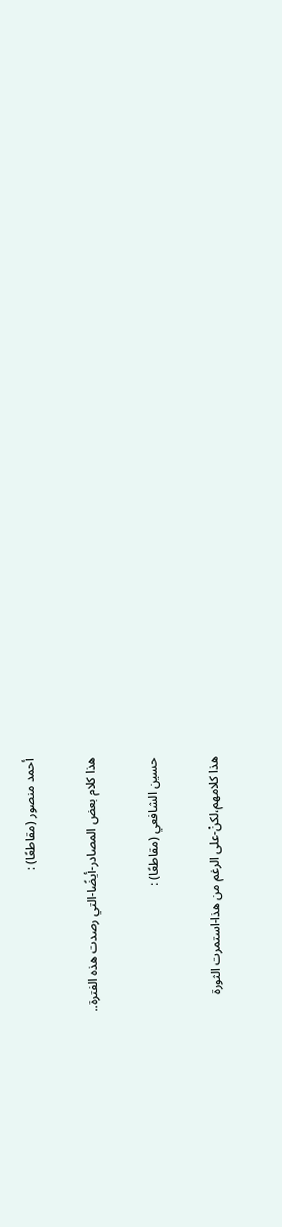أحمد منصور (مقاطعًا) :

هذا كلام بعض المصادر-أيضًا-التي رصدت هذه الفترة..

حسين الشافعي (مقاطعًا) :

هذا كلامهم،لكنْ-على الرغم من هذا-استمرت الثورة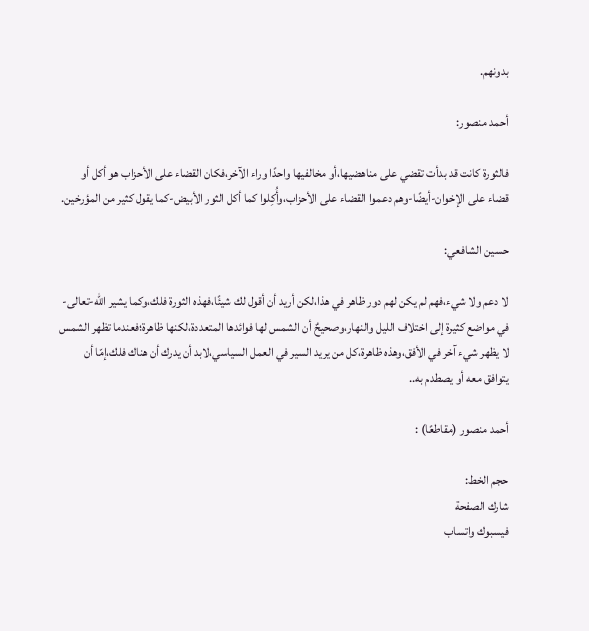بدونهم.

أحمد منصور:

فالثورة كانت قد بدأت تقضي على مناهضيها،أو مخالفيها واحدًا وراء الآخر،فكان القضاء على الأحزاب هو أكل أو قضاء على الإخوان-أيضًا-وهم دعموا القضاء على الأحزاب،وأُكِلوا كما أكل الثور الأبيض-كما يقول كثير من المؤرخين.

حسين الشافعي:

لا دعم ولا شيء،فهم لم يكن لهم دور ظاهر في هذا،لكن أريد أن أقول لك شيئًا،فهذه الثورة فلك،وكما يشير الله-تعالى-في مواضع كثيرة إلى اختلاف الليل والنهار،وصحيحٌ أن الشمس لها فوائدها المتعددة،لكنها ظاهرة؛فعندما تظهر الشمس لا يظهر شيء آخر في الأفق،وهذه ظاهرة،كل من يريد السير في العمل السياسي،لابد أن يدرك أن هناك فلك،إمّا أن يتوافق معه أو يصطدم به..

أحمد منصور (مقاطعًا) :

حجم الخط:
شارك الصفحة
فيسبوك واتساب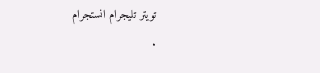تويتر تليجرام انستجرام
.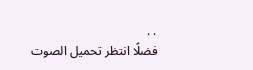. .
فضلًا انتظر تحميل الصوت